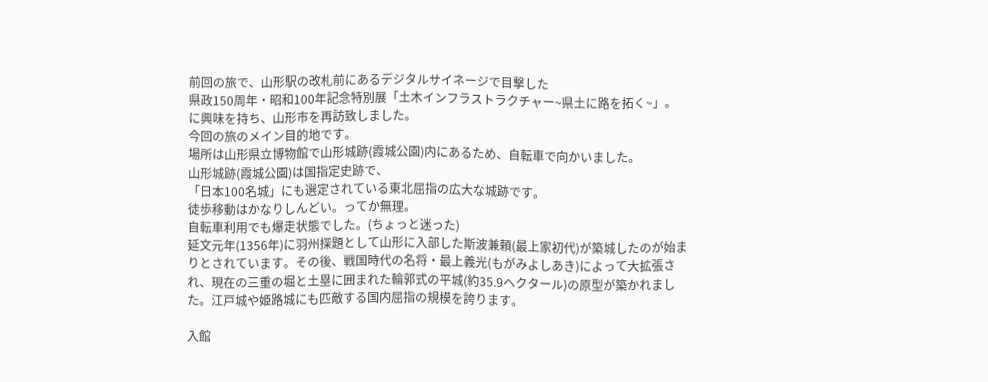前回の旅で、山形駅の改札前にあるデジタルサイネージで目撃した
県政150周年・昭和100年記念特別展「土木インフラストラクチャー~県土に路を拓く~」。
に興味を持ち、山形市を再訪致しました。
今回の旅のメイン目的地です。
場所は山形県立博物館で山形城跡(霞城公園)内にあるため、自転車で向かいました。
山形城跡(霞城公園)は国指定史跡で、
「日本100名城」にも選定されている東北屈指の広大な城跡です。
徒歩移動はかなりしんどい。ってか無理。
自転車利用でも爆走状態でした。(ちょっと迷った)
延文元年(1356年)に羽州探題として山形に入部した斯波兼頼(最上家初代)が築城したのが始まりとされています。その後、戦国時代の名将・最上義光(もがみよしあき)によって大拡張され、現在の三重の堀と土塁に囲まれた輪郭式の平城(約35.9ヘクタール)の原型が築かれました。江戸城や姫路城にも匹敵する国内屈指の規模を誇ります。

入館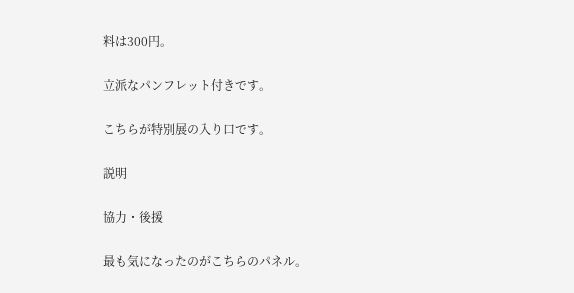料は300円。

立派なパンフレット付きです。

こちらが特別展の入り口です。

説明

協力・後援

最も気になったのがこちらのパネル。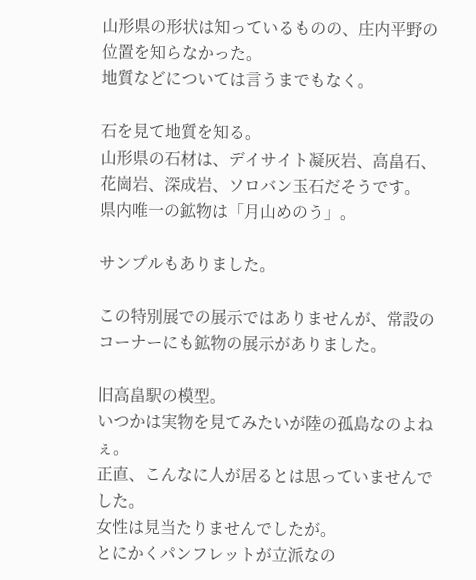山形県の形状は知っているものの、庄内平野の位置を知らなかった。
地質などについては言うまでもなく。

石を見て地質を知る。
山形県の石材は、デイサイト凝灰岩、高畠石、花崗岩、深成岩、ソロバン玉石だそうです。
県内唯一の鉱物は「月山めのう」。

サンプルもありました。

この特別展での展示ではありませんが、常設のコーナーにも鉱物の展示がありました。

旧高畠駅の模型。
いつかは実物を見てみたいが陸の孤島なのよねぇ。
正直、こんなに人が居るとは思っていませんでした。
女性は見当たりませんでしたが。
とにかくパンフレットが立派なの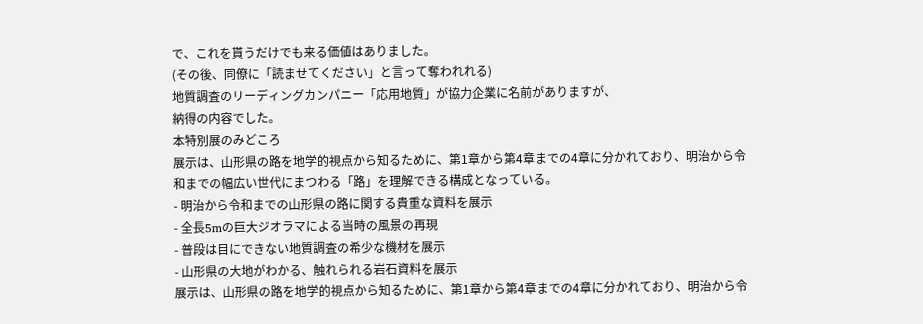で、これを貰うだけでも来る価値はありました。
(その後、同僚に「読ませてください」と言って奪われれる)
地質調査のリーディングカンパニー「応用地質」が協力企業に名前がありますが、
納得の内容でした。
本特別展のみどころ
展示は、山形県の路を地学的視点から知るために、第1章から第4章までの4章に分かれており、明治から令和までの幅広い世代にまつわる「路」を理解できる構成となっている。
- 明治から令和までの山形県の路に関する貴重な資料を展示
- 全長5mの巨大ジオラマによる当時の風景の再現
- 普段は目にできない地質調査の希少な機材を展示
- 山形県の大地がわかる、触れられる岩石資料を展示
展示は、山形県の路を地学的視点から知るために、第1章から第4章までの4章に分かれており、明治から令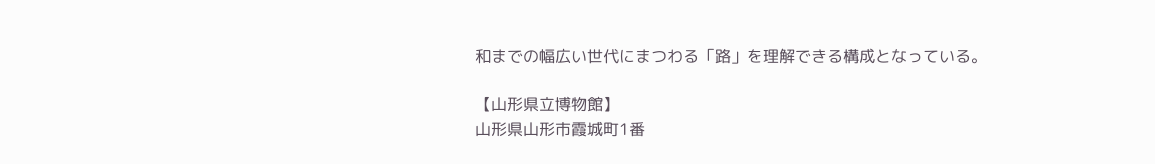和までの幅広い世代にまつわる「路」を理解できる構成となっている。

【山形県立博物館】
山形県山形市霞城町1番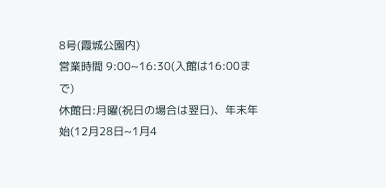8号(霞城公園内)
営業時間 9:00~16:30(入館は16:00まで)
休館日:月曜(祝日の場合は翌日)、年末年始(12月28日~1月4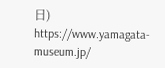日)
https://www.yamagata-museum.jp/